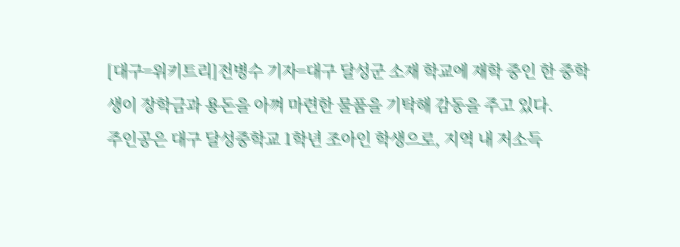[대구=위키트리]전병수 기자=대구 달성군 소재 학교에 재학 중인 한 중학생이 장학금과 용돈을 아껴 마련한 물품을 기탁해 감동을 주고 있다.
주인공은 대구 달성중학교 1학년 조아인 학생으로, 지역 내 저소득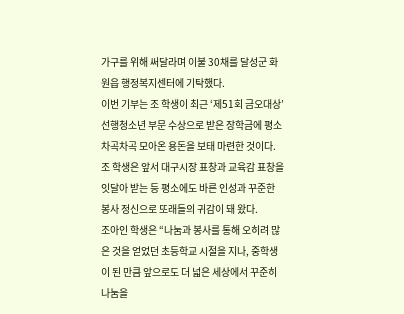가구를 위해 써달라며 이불 30채를 달성군 화원읍 행정복지센터에 기탁했다.
이번 기부는 조 학생이 최근 ‘제51회 금오대상’ 선행청소년 부문 수상으로 받은 장학금에 평소 차곡차곡 모아온 용돈을 보태 마련한 것이다.
조 학생은 앞서 대구시장 표창과 교육감 표창을 잇달아 받는 등 평소에도 바른 인성과 꾸준한 봉사 정신으로 또래들의 귀감이 돼 왔다.
조아인 학생은 “나눔과 봉사를 통해 오히려 많은 것을 얻었던 초등학교 시절을 지나, 중학생이 된 만큼 앞으로도 더 넓은 세상에서 꾸준히 나눔을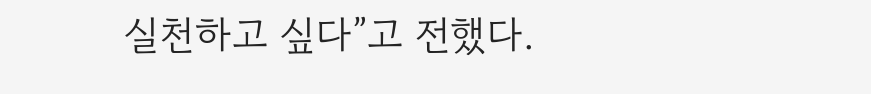실천하고 싶다”고 전했다.